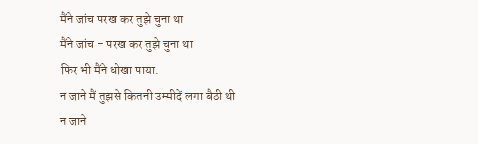मैंने जांच परख कर तुझे चुना था
मैंने जांच - परख कर तुझे चुना था
फिर भी मैंने धोखा पाया.
न जाने मैं तुझसे कितनी उम्मीदें लगा बैठी थी
न जाने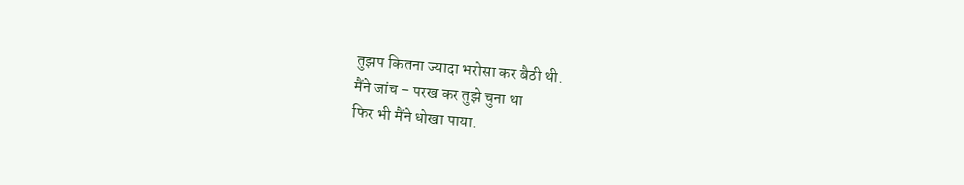तुझप कितना ज्यादा भरोसा कर बैठी थी.
मैंने जांच - परख कर तुझे चुना था
फिर भी मैंने धोखा पाया.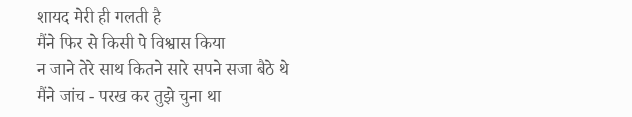शायद मेरी ही गलती है
मैंने फिर से किसी पे विश्वास किया
न जाने तेरे साथ कितने सारे सपने सजा बैठे थे
मैंने जांच - परख कर तुझे चुना था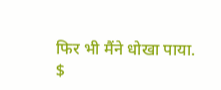फिर भी मैंने धोखा पाया.
$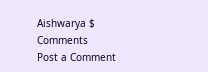Aishwarya $
Comments
Post a Comment